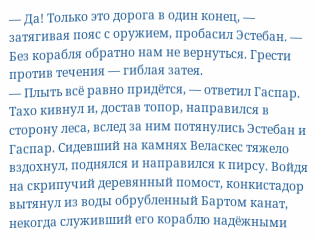— Да! Только это дорога в один конец, — затягивая пояс с оружием, пробасил Эстебан. — Без корабля обратно нам не вернуться. Грести против течения — гиблая затея.
— Плыть всё равно придётся, — ответил Гаспар.
Тахо кивнул и, достав топор, направился в сторону леса, вслед за ним потянулись Эстебан и Гаспар. Сидевший на камнях Веласкес тяжело вздохнул, поднялся и направился к пирсу. Войдя на скрипучий деревянный помост, конкистадор вытянул из воды обрубленный Бартом канат, некогда служивший его кораблю надёжными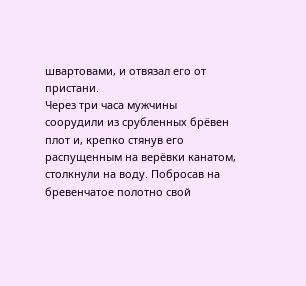швартовами, и отвязал его от пристани.
Через три часа мужчины соорудили из срубленных брёвен плот и, крепко стянув его распущенным на верёвки канатом, столкнули на воду. Побросав на бревенчатое полотно свой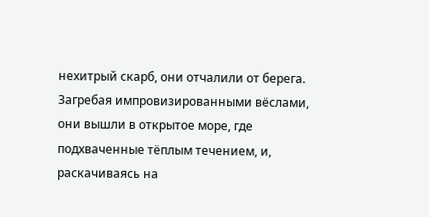нехитрый скарб, они отчалили от берега. Загребая импровизированными вёслами, они вышли в открытое море, где подхваченные тёплым течением, и, раскачиваясь на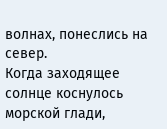волнах, понеслись на север.
Когда заходящее солнце коснулось морской глади,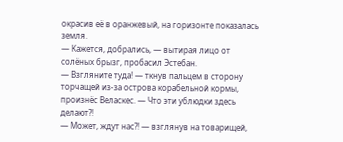окрасив её в оранжевый, на горизонте показалась земля.
— Кажется, добрались, — вытирая лицо от солёных брызг, пробасил Эстебан.
— Взгляните туда! — ткнув пальцем в сторону торчащей из-за острова корабельной кормы, произнёс Веласкес. — Что эти ублюдки здесь делают?!
— Может, ждут нас?! — взглянув на товарищей,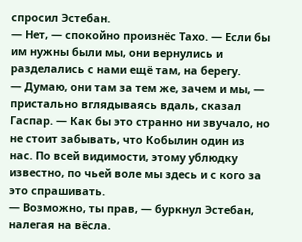спросил Эстебан.
— Нет, — спокойно произнёс Тахо. — Если бы им нужны были мы, они вернулись и разделались с нами ещё там, на берегу.
— Думаю, они там за тем же, зачем и мы, — пристально вглядываясь вдаль, сказал Гаспар. — Как бы это странно ни звучало, но не стоит забывать, что Кобылин один из нас. По всей видимости, этому ублюдку известно, по чьей воле мы здесь и с кого за это спрашивать.
— Возможно, ты прав, — буркнул Эстебан, налегая на вёсла.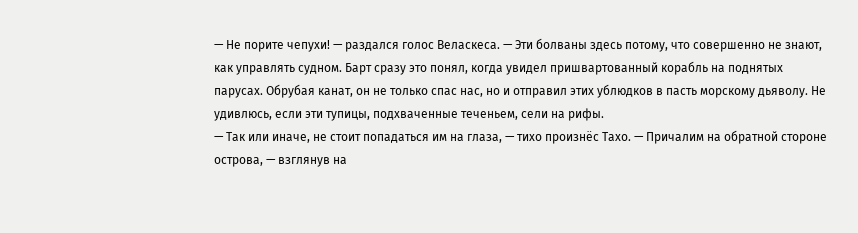— Не порите чепухи! — раздался голос Веласкеса. — Эти болваны здесь потому, что совершенно не знают, как управлять судном. Барт сразу это понял, когда увидел пришвартованный корабль на поднятых парусах. Обрубая канат, он не только спас нас, но и отправил этих ублюдков в пасть морскому дьяволу. Не удивлюсь, если эти тупицы, подхваченные теченьем, сели на рифы.
— Так или иначе, не стоит попадаться им на глаза, — тихо произнёс Тахо. — Причалим на обратной стороне острова, — взглянув на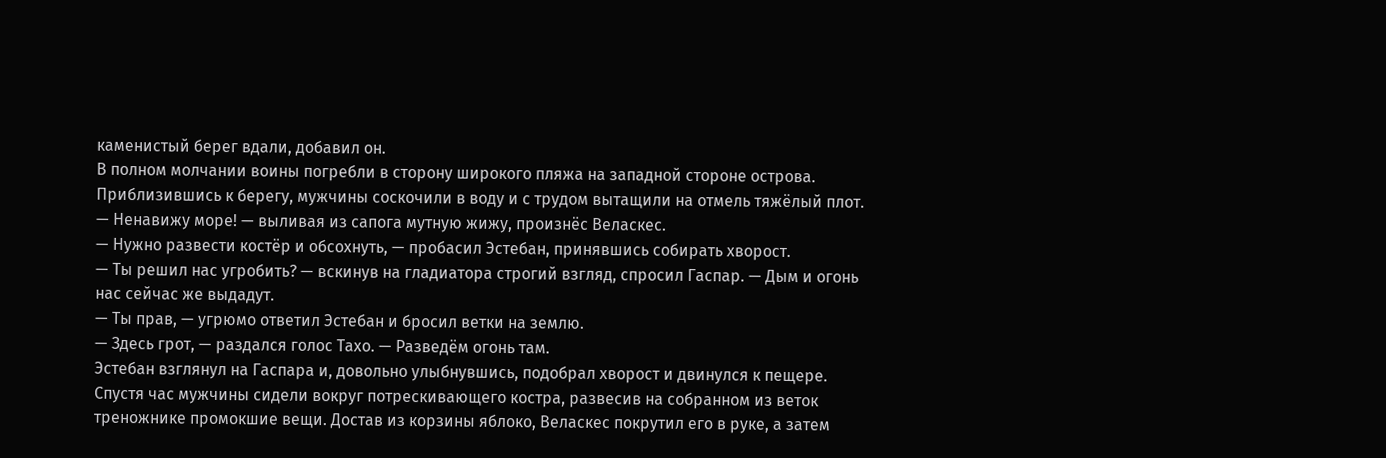каменистый берег вдали, добавил он.
В полном молчании воины погребли в сторону широкого пляжа на западной стороне острова.
Приблизившись к берегу, мужчины соскочили в воду и с трудом вытащили на отмель тяжёлый плот.
— Ненавижу море! — выливая из сапога мутную жижу, произнёс Веласкес.
— Нужно развести костёр и обсохнуть, — пробасил Эстебан, принявшись собирать хворост.
— Ты решил нас угробить? — вскинув на гладиатора строгий взгляд, спросил Гаспар. — Дым и огонь нас сейчас же выдадут.
— Ты прав, — угрюмо ответил Эстебан и бросил ветки на землю.
— Здесь грот, — раздался голос Тахо. — Разведём огонь там.
Эстебан взглянул на Гаспара и, довольно улыбнувшись, подобрал хворост и двинулся к пещере.
Спустя час мужчины сидели вокруг потрескивающего костра, развесив на собранном из веток треножнике промокшие вещи. Достав из корзины яблоко, Веласкес покрутил его в руке, а затем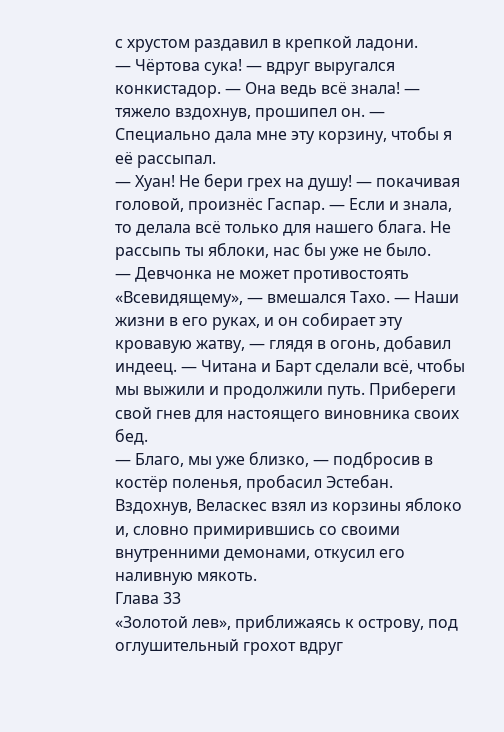с хрустом раздавил в крепкой ладони.
— Чёртова сука! — вдруг выругался конкистадор. — Она ведь всё знала! — тяжело вздохнув, прошипел он. — Специально дала мне эту корзину, чтобы я её рассыпал.
— Хуан! Не бери грех на душу! — покачивая головой, произнёс Гаспар. — Если и знала, то делала всё только для нашего блага. Не рассыпь ты яблоки, нас бы уже не было.
— Девчонка не может противостоять «Всевидящему», — вмешался Тахо. — Наши жизни в его руках, и он собирает эту кровавую жатву, — глядя в огонь, добавил индеец. — Читана и Барт сделали всё, чтобы мы выжили и продолжили путь. Прибереги свой гнев для настоящего виновника своих бед.
— Благо, мы уже близко, — подбросив в костёр поленья, пробасил Эстебан.
Вздохнув, Веласкес взял из корзины яблоко и, словно примирившись со своими внутренними демонами, откусил его наливную мякоть.
Глава 33
«Золотой лев», приближаясь к острову, под оглушительный грохот вдруг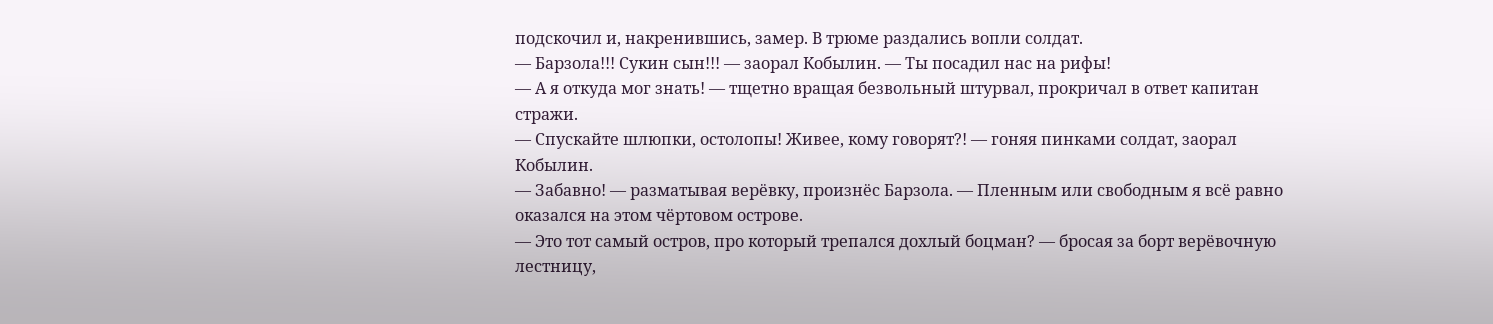подскочил и, накренившись, замер. В трюме раздались вопли солдат.
— Барзола!!! Сукин сын!!! — заорал Кобылин. — Ты посадил нас на рифы!
— А я откуда мог знать! — тщетно вращая безвольный штурвал, прокричал в ответ капитан стражи.
— Спускайте шлюпки, остолопы! Живее, кому говорят?! — гоняя пинками солдат, заорал Кобылин.
— Забавно! — разматывая верёвку, произнёс Барзола. — Пленным или свободным я всё равно оказался на этом чёртовом острове.
— Это тот самый остров, про который трепался дохлый боцман? — бросая за борт верёвочную лестницу,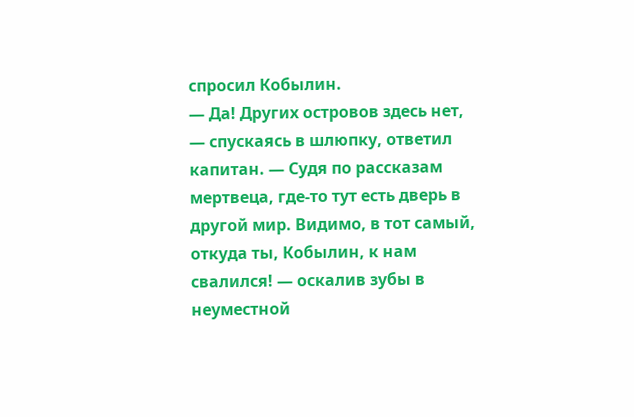спросил Кобылин.
— Да! Других островов здесь нет, — спускаясь в шлюпку, ответил капитан. — Судя по рассказам мертвеца, где-то тут есть дверь в другой мир. Видимо, в тот самый, откуда ты, Кобылин, к нам свалился! — оскалив зубы в неуместной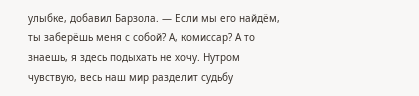улыбке, добавил Барзола. — Если мы его найдём, ты заберёшь меня с собой? А, комиссар? А то знаешь, я здесь подыхать не хочу. Нутром чувствую, весь наш мир разделит судьбу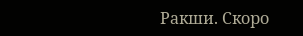Ракши. Скоро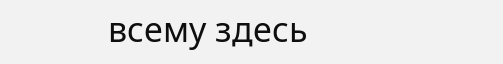всему здесь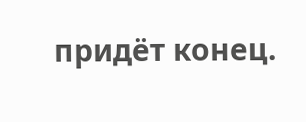придёт конец.